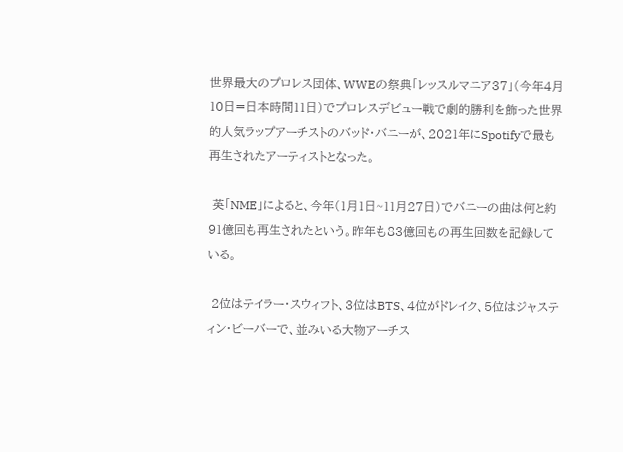世界最大のプロレス団体、WWEの祭典「レッスルマニア37」(今年4月10日=日本時間11日)でプロレスデビュー戦で劇的勝利を飾った世界的人気ラップアーチストのバッド・バニーが、2021年にSpotifyで最も再生されたアーティストとなった。

 英「NME」によると、今年(1月1日~11月27日)でバニーの曲は何と約91億回も再生されたという。昨年も83億回もの再生回数を記録している。

 2位はテイラー・スウィフト、3位はBTS、4位がドレイク、5位はジャスティン・ビーバーで、並みいる大物アーチス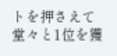トを押さえて堂々と1位を獲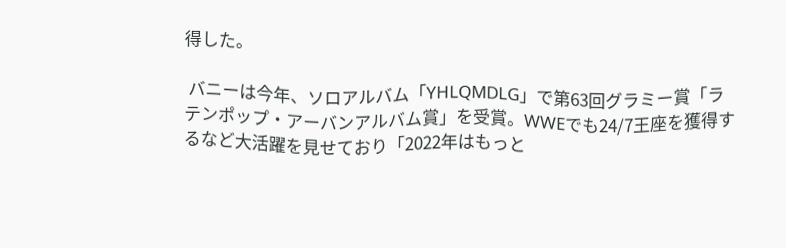得した。

 バニーは今年、ソロアルバム「YHLQMDLG」で第63回グラミー賞「ラテンポップ・アーバンアルバム賞」を受賞。WWEでも24/7王座を獲得するなど大活躍を見せており「2022年はもっと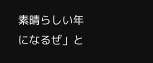素晴らしい年になるぜ」と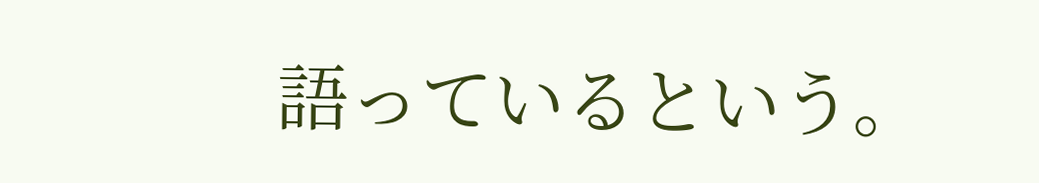語っているという。